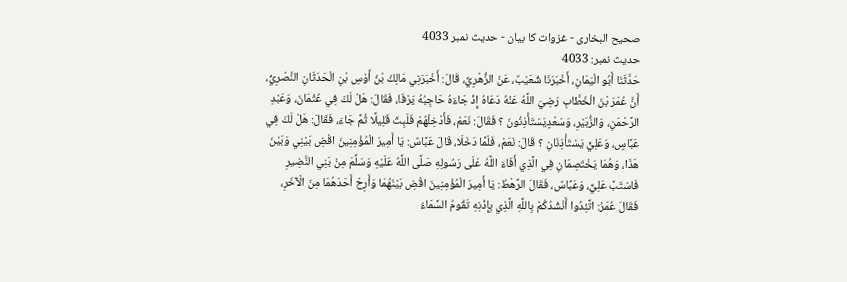صحيح البخاری - غزوات کا بیان - حدیث نمبر 4033
حدیث نمبر: 4033
حَدَّثَنَا أَبُو الْيَمَانِ، أَخْبَرَنَا شُعَيْبٌ، عَنْ الزُّهْرِيِّ، قَالَ: أَخْبَرَنِي مَالِكُ بْنُ أَوْسِ بْنِ الْحَدَثَانِ النَّصْرِيُّ، أَنَّ عُمَرَ بْنَ الْخَطَّابِ رَضِيَ اللَّهُ عَنْهُ دَعَاهُ إِذْ جَاءَهُ حَاجِبُهُ يَرْفَا، فَقَالَ: هَلْ لَكَ فِي عُثْمَانَ، وَعَبْدِ الرَّحْمَنِ، وَالزُّبَيْرِ، وَسَعْدٍيَسْتَأْذِنُونَ ؟ فَقَالَ: نَعَمْ، فَأَدْخِلْهُمْ فَلَبِثَ قَلِيلًا ثُمَّ جَاءَ، فَقَالَ: هَلْ لَكَ فِي عَبَّاسٍ، وَعَلِيٍّ يَسْتَأْذِنَانِ ؟ قَالَ: نَعَمْ، فَلَمَّا دَخَلَا، قَالَ عَبَّاسٌ: يَا أَمِيرَ الْمُؤْمِنِينَ اقْضِ بَيْنِي وَبَيْنَ هَذَا، وَهُمَا يَخْتَصِمَانِ فِي الَّذِي أَفَاءَ اللَّهُ عَلَى رَسُولِهِ صَلَّى اللَّهُ عَلَيْهِ وَسَلَّمَ مِنْ بَنِي النَّضِيرِ فَاسْتَبَّ عَلِيٌّ، وَعَبَّاسٌ، فَقَالَ الرَّهْطُ: يَا أَمِيرَ الْمُؤْمِنِينَ اقْضِ بَيْنَهُمَا وَأَرِحْ أَحَدَهُمَا مِنَ الْآخَرِ، فَقَالَ عُمَرُ: اتَّئِدُوا أَنْشُدُكُمْ بِاللَّهِ الَّذِي بِإِذْنِهِ تَقُومُ السَّمَاءُ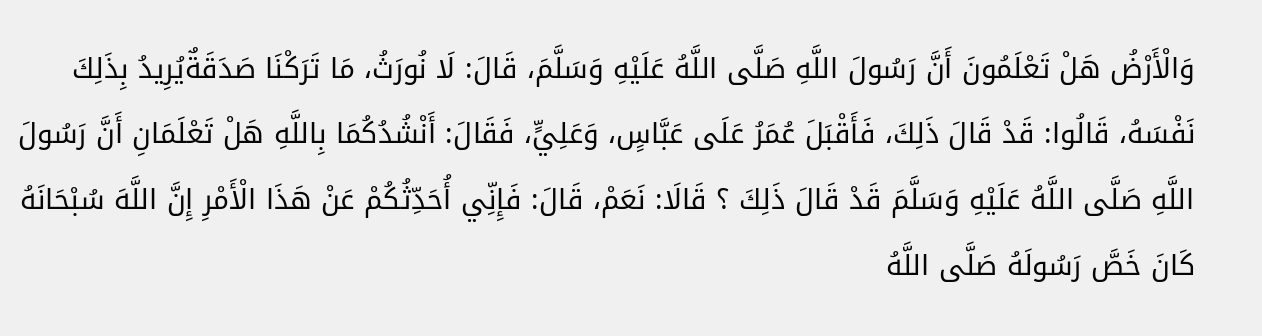وَالْأَرْضُ هَلْ تَعْلَمُونَ أَنَّ رَسُولَ اللَّهِ صَلَّى اللَّهُ عَلَيْهِ وَسَلَّمَ، قَالَ: لَا نُورَثُ، مَا تَرَكْنَا صَدَقَةٌيُرِيدُ بِذَلِكَ نَفْسَهُ، قَالُوا: قَدْ قَالَ ذَلِكَ، فَأَقْبَلَ عُمَرُ عَلَى عَبَّاسٍ، وَعَلِيٍّ، فَقَالَ: أَنْشُدُكُمَا بِاللَّهِ هَلْ تَعْلَمَانِ أَنَّ رَسُولَ اللَّهِ صَلَّى اللَّهُ عَلَيْهِ وَسَلَّمَ قَدْ قَالَ ذَلِكَ ؟ قَالَا: نَعَمْ، قَالَ: فَإِنِّي أُحَدِّثُكُمْ عَنْ هَذَا الْأَمْرِ إِنَّ اللَّهَ سُبْحَانَهُ كَانَ خَصَّ رَسُولَهُ صَلَّى اللَّهُ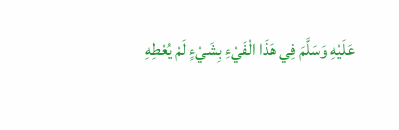عَلَيْهِ وَسَلَّمَ فِي هَذَا الْفَيْءِ بِشَيْءٍ لَمْ يُعْطِهِ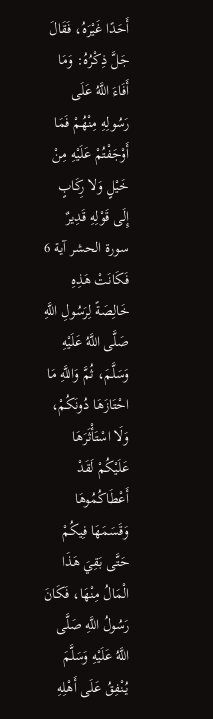أَحَدًا غَيْرَهُ، فَقَالَ جَلَّ ذِكْرُهُ: وَمَا أَفَاءَ اللَّهُ عَلَى رَسُولِهِ مِنْهُمْ فَمَا أَوْجَفْتُمْ عَلَيْهِ مِنْ خَيْلٍ وَلا رِكَابٍ إِلَى قَوْلِهِ قَدِيرٌ سورة الحشر آية 6 فَكَانَتْ هَذِهِ خَالِصَةً لِرَسُولِ اللَّهِ صَلَّى اللَّهُ عَلَيْهِ وَسَلَّمَ، ثُمَّ وَاللَّهِ مَا احْتَازَهَا دُونَكُمْ، وَلَا اسْتَأْثَرَهَا عَلَيْكُمْ لَقَدْ أَعْطَاكُمُوهَا وَقَسَمَهَا فِيكُمْ حَتَّى بَقِيَ هَذَا الْمَالُ مِنْهَا، فَكَانَ رَسُولُ اللَّهِ صَلَّى اللَّهُ عَلَيْهِ وَسَلَّمَ يُنْفِقُ عَلَى أَهْلِهِ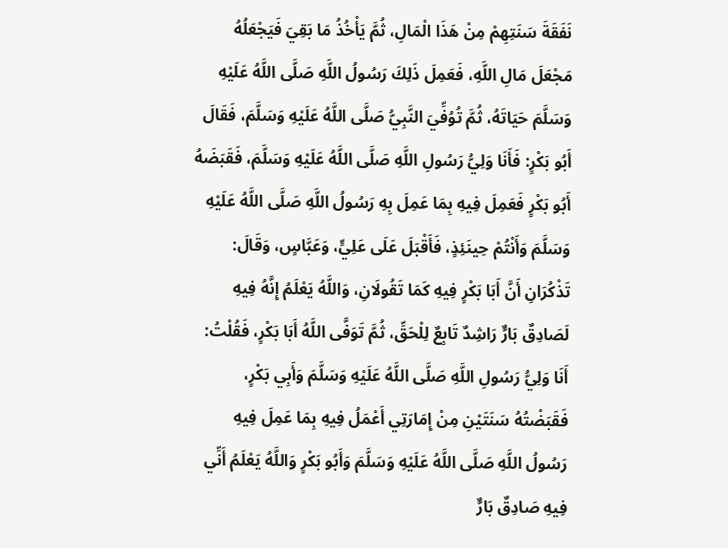نَفَقَةَ سَنَتِهِمْ مِنْ هَذَا الْمَالِ، ثُمَّ يَأْخُذُ مَا بَقِيَ فَيَجْعَلُهُ مَجْعَلَ مَالِ اللَّهِ، فَعَمِلَ ذَلِكَ رَسُولُ اللَّهِ صَلَّى اللَّهُ عَلَيْهِ وَسَلَّمَ حَيَاتَهُ، ثُمَّ تُوُفِّيَ النَّبِيُّ صَلَّى اللَّهُ عَلَيْهِ وَسَلَّمَ، فَقَالَ أَبُو بَكْرٍ: فَأَنَا وَلِيُّ رَسُولِ اللَّهِ صَلَّى اللَّهُ عَلَيْهِ وَسَلَّمَ، فَقَبَضَهُ أَبُو بَكْرٍ فَعَمِلَ فِيهِ بِمَا عَمِلَ بِهِ رَسُولُ اللَّهِ صَلَّى اللَّهُ عَلَيْهِ وَسَلَّمَ وَأَنْتُمْ حِينَئِذٍ، فَأَقْبَلَ عَلَى عَلِيٍّ، وَعَبَّاسٍ، وَقَالَ: تَذْكُرَانِ أَنَّ أَبَا بَكْرٍ فِيهِ كَمَا تَقُولَانِ، وَاللَّهُ يَعْلَمُ إِنَّهُ فِيهِ لَصَادِقٌ بَارٌّ رَاشِدٌ تَابِعٌ لِلْحَقِّ، ثُمَّ تَوَفَّى اللَّهُ أَبَا بَكْرٍ، فَقُلْتُ: أَنَا وَلِيُّ رَسُولِ اللَّهِ صَلَّى اللَّهُ عَلَيْهِ وَسَلَّمَ وَأَبِي بَكْرٍ، فَقَبَضْتُهُ سَنَتَيْنِ مِنْ إِمَارَتِي أَعْمَلُ فِيهِ بِمَا عَمِلَ فِيهِ رَسُولُ اللَّهِ صَلَّى اللَّهُ عَلَيْهِ وَسَلَّمَ وَأَبُو بَكْرٍ وَاللَّهُ يَعْلَمُ أَنِّي فِيهِ صَادِقٌ بَارٌّ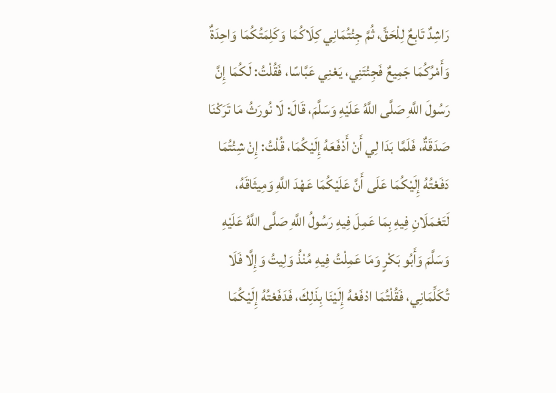رَاشِدٌ تَابِعٌ لِلْحَقِّ، ثُمَّ جِئْتُمَانِي كِلَاكُمَا وَكَلِمَتُكُمَا وَاحِدَةٌ وَأَمْرُكُمَا جَمِيعٌ فَجِئْتَنِي، يَعْنِي عَبَّاسًا، فَقُلْتُ: لَكُمَا إِنَّ رَسُولَ اللَّهِ صَلَّى اللَّهُ عَلَيْهِ وَسَلَّمَ، قَالَ: لَا نُورَثُ مَا تَرَكْنَا صَدَقَةٌ، فَلَمَّا بَدَا لِي أَنْ أَدْفَعَهُ إِلَيْكُمَا، قُلْتُ: إِنْ شِئْتُمَا دَفَعْتُهُ إِلَيْكُمَا عَلَى أَنَّ عَلَيْكُمَا عَهْدَ اللَّهِ وَمِيثَاقَهُ، لَتَعْمَلَانِ فِيهِ بِمَا عَمِلَ فِيهِ رَسُولُ اللَّهِ صَلَّى اللَّهُ عَلَيْهِ وَسَلَّمَ وَأَبُو بَكْرٍ وَمَا عَمِلْتُ فِيهِ مُنْذُ وَلِيتُ وَإِلَّا فَلَا تُكَلِّمَانِي، فَقُلْتُمَا ادْفَعْهُ إِلَيْنَا بِذَلِكَ، فَدَفَعْتُهُ إِلَيْكُمَا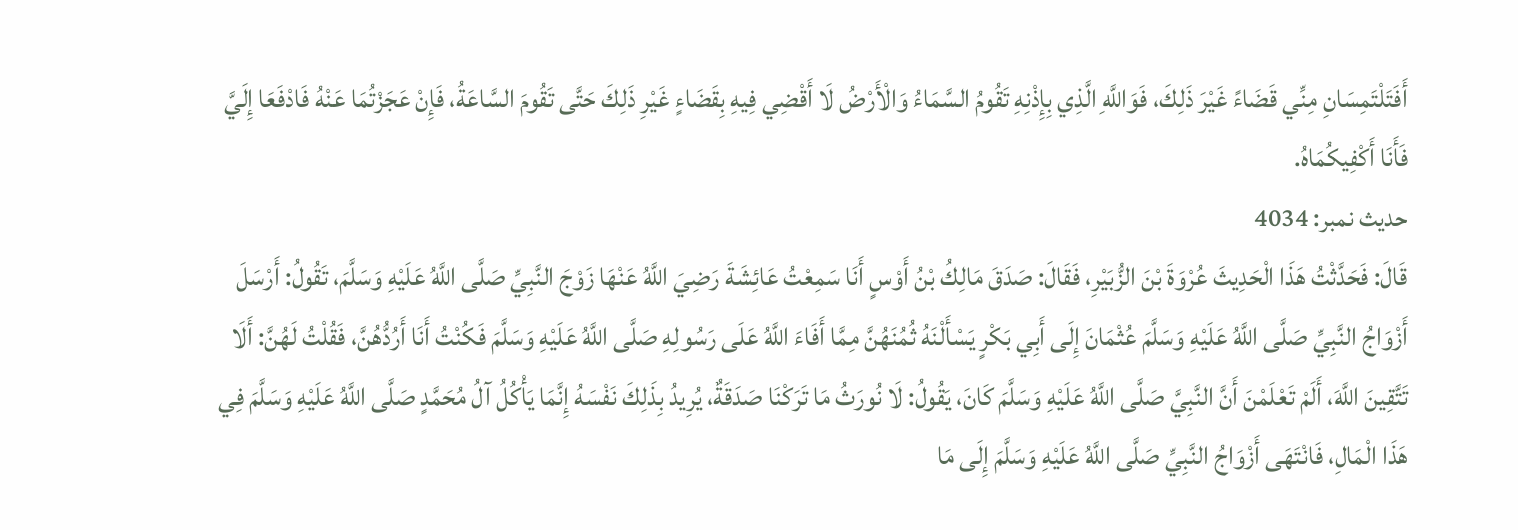أَفَتَلْتَمِسَانِ مِنِّي قَضَاءً غَيْرَ ذَلِكَ، فَوَاللَّهِ الَّذِي بِإِذْنِهِ تَقُومُ السَّمَاءُ وَالْأَرْضُ لَا أَقْضِي فِيهِ بِقَضَاءٍ غَيْرِ ذَلِكَ حَتَّى تَقُومَ السَّاعَةُ، فَإِنْ عَجَزْتُمَا عَنْهُ فَادْفَعَا إِلَيَّ فَأَنَا أَكْفِيكُمَاهُ.
حدیث نمبر: 4034
قَالَ: فَحَدَّثْتُ هَذَا الْحَدِيثَ عُرْوَةَ بْنَ الزُّبَيْرِ، فَقَالَ: صَدَقَ مَالِكُ بْنُ أَوْسٍ أَنَا سَمِعْتُ عَائِشَةَ رَضِيَ اللَّهُ عَنْهَا زَوْجَ النَّبِيِّ صَلَّى اللَّهُ عَلَيْهِ وَسَلَّمَ، تَقُولُ: أَرْسَلَ أَزْوَاجُ النَّبِيِّ صَلَّى اللَّهُ عَلَيْهِ وَسَلَّمَ عُثْمَانَ إِلَى أَبِي بَكْرٍ يَسْأَلْنَهُ ثُمُنَهُنَّ مِمَّا أَفَاءَ اللَّهُ عَلَى رَسُولِهِ صَلَّى اللَّهُ عَلَيْهِ وَسَلَّمَ فَكُنْتُ أَنَا أَرُدُّهُنَّ، فَقُلْتُ لَهُنَّ: أَلَا تَتَّقِينَ اللَّهَ، أَلَمْ تَعْلَمْنَ أَنَّ النَّبِيَّ صَلَّى اللَّهُ عَلَيْهِ وَسَلَّمَ كَانَ، يَقُولُ: لَا نُورَثُ مَا تَرَكْنَا صَدَقَةٌ، يُرِيدُ بِذَلِكَ نَفْسَهُ إِنَّمَا يَأْكُلُ آلُ مُحَمَّدٍ صَلَّى اللَّهُ عَلَيْهِ وَسَلَّمَ فِي هَذَا الْمَالِ، فَانْتَهَى أَزْوَاجُ النَّبِيِّ صَلَّى اللَّهُ عَلَيْهِ وَسَلَّمَ إِلَى مَا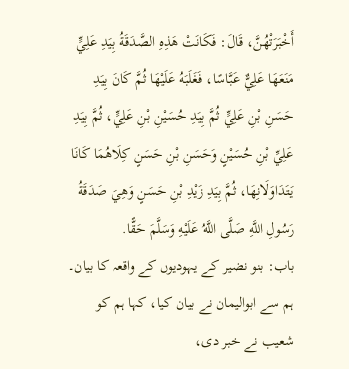أَخْبَرَتْهُنَّ، قَالَ: فَكَانَتْ هَذِهِ الصَّدَقَةُ بِيَدِ عَلِيٍّ مَنَعَهَا عَلِيٌّ عَبَّاسًا، فَغَلَبَهُ عَلَيْهَا ثُمَّ كَانَ بِيَدِ حَسَنِ بْنِ عَلِيٍّ ثُمَّ بِيَدِ حُسَيْنِ بْنِ عَلِيٍّ، ثُمَّ بِيَدِ عَلِيِّ بْنِ حُسَيْنٍ وَحَسَنِ بْنِ حَسَنٍ كِلَاهُمَا كَانَا يَتَدَاوَلَانِهَا، ثُمَّ بِيَدِ زَيْدِ بْنِ حَسَنٍ وَهِيَ صَدَقَةُ رَسُولِ اللَّهِ صَلَّى اللَّهُ عَلَيْهِ وَسَلَّمَ حَقًّا.
باب: بنو نضیر کے یہودیوں کے واقعہ کا بیان۔
ہم سے ابوالیمان نے بیان کیا، کہا ہم کو شعیب نے خبر دی،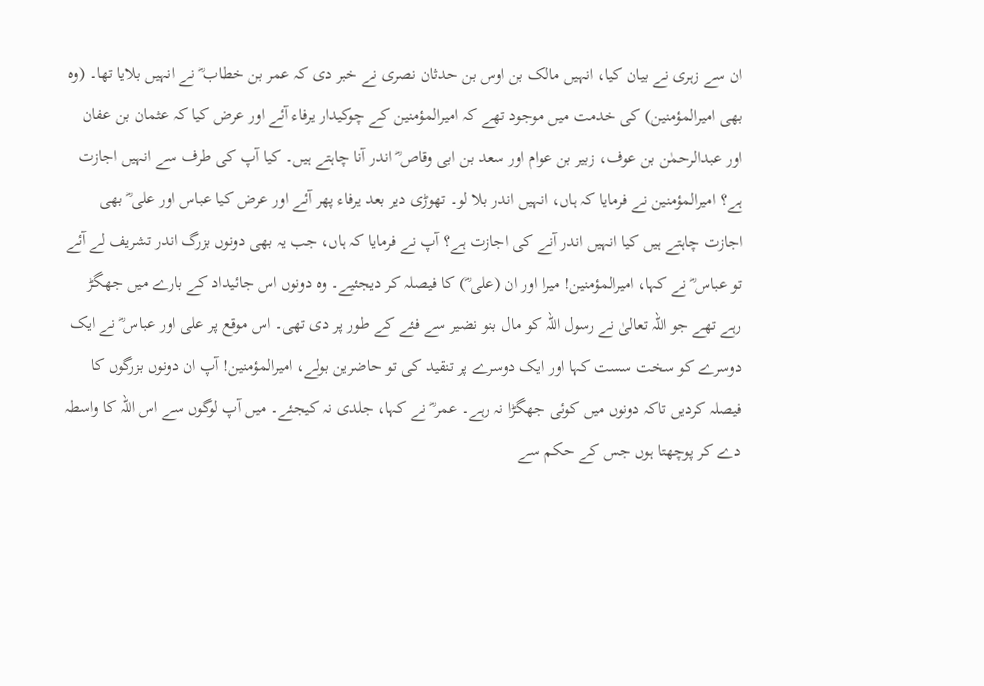ان سے زہری نے بیان کیا، انہیں مالک بن اوس بن حدثان نصری نے خبر دی کہ عمر بن خطاب ؓ نے انہیں بلایا تھا۔ (وہ بھی امیرالمؤمنین) کی خدمت میں موجود تھے کہ امیرالمؤمنین کے چوکیدار یرفاء آئے اور عرض کیا کہ عثمان بن عفان اور عبدالرحمٰن بن عوف، زبیر بن عوام اور سعد بن ابی وقاص ؓ اندر آنا چاہتے ہیں۔ کیا آپ کی طرف سے انہیں اجازت ہے؟ امیرالمؤمنین نے فرمایا کہ ہاں، انہیں اندر بلا لو۔ تھوڑی دیر بعد یرفاء پھر آئے اور عرض کیا عباس اور علی ؓ بھی اجازت چاہتے ہیں کیا انہیں اندر آنے کی اجازت ہے؟ آپ نے فرمایا کہ ہاں، جب یہ بھی دونوں بزرگ اندر تشریف لے آئے تو عباس ؓ نے کہا، امیرالمؤمنین! میرا اور ان (علی ؓ) کا فیصلہ کر دیجئیے۔ وہ دونوں اس جائیداد کے بارے میں جھگڑ رہے تھے جو اللہ تعالیٰ نے رسول اللہ کو مال بنو نضیر سے فئے کے طور پر دی تھی۔ اس موقع پر علی اور عباس ؓ نے ایک دوسرے کو سخت سست کہا اور ایک دوسرے پر تنقید کی تو حاضرین بولے، امیرالمؤمنین! آپ ان دونوں بزرگوں کا فیصلہ کردیں تاکہ دونوں میں کوئی جھگڑا نہ رہے۔ عمر ؓ نے کہا، جلدی نہ کیجئے۔ میں آپ لوگوں سے اس اللہ کا واسطہ دے کر پوچھتا ہوں جس کے حکم سے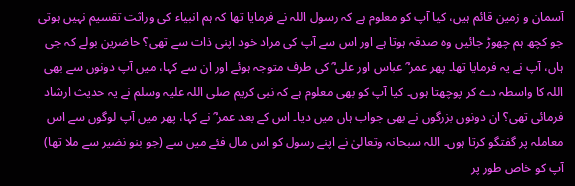آسمان و زمین قائم ہیں، کیا آپ کو معلوم ہے کہ رسول اللہ نے فرمایا تھا کہ ہم انبیاء کی وراثت تقسیم نہیں ہوتی جو کچھ ہم چھوڑ جائیں وہ صدقہ ہوتا ہے اور اس سے آپ کی مراد خود اپنی ذات سے تھی؟ حاضرین بولے کہ جی ہاں، آپ نے یہ فرمایا تھا۔ پھر عمر ؓ عباس اور علی ؓ کی طرف متوجہ ہوئے اور ان سے کہا، میں آپ دونوں سے بھی اللہ کا واسطہ دے کر پوچھتا ہوں۔ کیا آپ کو بھی معلوم ہے کہ نبی کریم صلی اللہ علیہ وسلم نے یہ حدیث ارشاد فرمائی تھی؟ ان دونوں بزرگوں نے بھی جواب ہاں میں دیا۔ اس کے بعد عمر ؓ نے کہا، پھر میں آپ لوگوں سے اس معاملہ پر گفتگو کرتا ہوں۔ اللہ سبحانہ وتعالیٰ نے اپنے رسول کو اس مال فئے میں سے (جو بنو نضیر سے ملا تھا) آپ کو خاص طور پر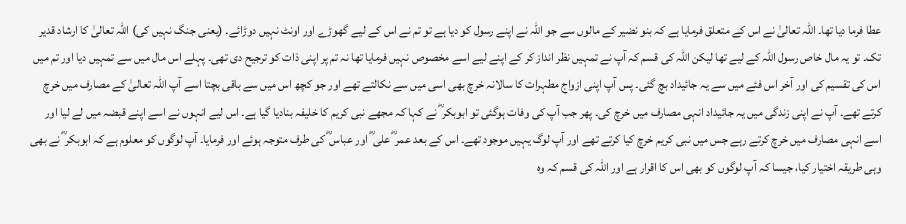عطا فرما دیا تھا۔ اللہ تعالیٰ نے اس کے متعلق فرمایا ہے کہ بنو نضیر کے مالوں سے جو اللہ نے اپنے رسول کو دیا ہے تو تم نے اس کے لیے گھوڑے اور اونٹ نہیں دوڑائے۔ (یعنی جنگ نہیں کی) اللہ تعالیٰ کا ارشاد قدیر تک۔ تو یہ مال خاص رسول اللہ کے لیے تھا لیکن اللہ کی قسم کہ آپ نے تمہیں نظر انداز کر کے اپنے لیے اسے مخصوص نہیں فرمایا تھا نہ تم پر اپنی ذات کو ترجیح دی تھی۔ پہلے اس مال میں سے تمہیں دیا اور تم میں اس کی تقسیم کی اور آخر اس فئے میں سے یہ جائیداد بچ گئی۔ پس آپ اپنی ازواج مطہرات کا سالانہ خرچ بھی اسی میں سے نکالتے تھے اور جو کچھ اس میں سے باقی بچتا اسے آپ اللہ تعالیٰ کے مصارف میں خرچ کرتے تھے۔ آپ نے اپنی زندگی میں یہ جائیداد انہی مصارف میں خرچ کی۔ پھر جب آپ کی وفات ہوگئی تو ابوبکر ؓ نے کہا کہ مجھے نبی کریم کا خلیفہ بنادیا گیا ہے۔ اس لیے انہوں نے اسے اپنے قبضہ میں لے لیا اور اسے انہی مصارف میں خرچ کرتے رہے جس میں نبی کریم خرچ کیا کرتے تھے اور آپ لوگ یہیں موجود تھے۔ اس کے بعد عمر ؓ علی ؓ اور عباس ؓ کی طرف متوجہ ہوئے اور فرمایا۔ آپ لوگوں کو معلوم ہے کہ ابوبکر ؓ نے بھی وہی طریقہ اختیار کیا، جیسا کہ آپ لوگوں کو بھی اس کا اقرار ہے اور اللہ کی قسم کہ وہ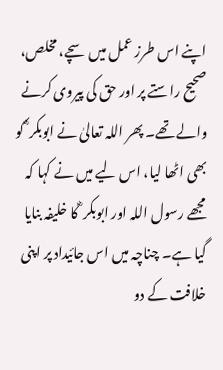اپنے اس طرز عمل میں سچے، مخلص، صحیح راستے پر اور حق کی پیروی کرنے والے تھے۔ پھر اللہ تعالیٰ نے ابوبکر ؓ کو بھی اٹھا لیا، اس لیے میں نے کہا کہ مجھے رسول اللہ اور ابوبکر ؓ کا خلیفہ بنایا گیا ہے۔ چناچہ میں اس جائیداد پر اپنی خلافت کے دو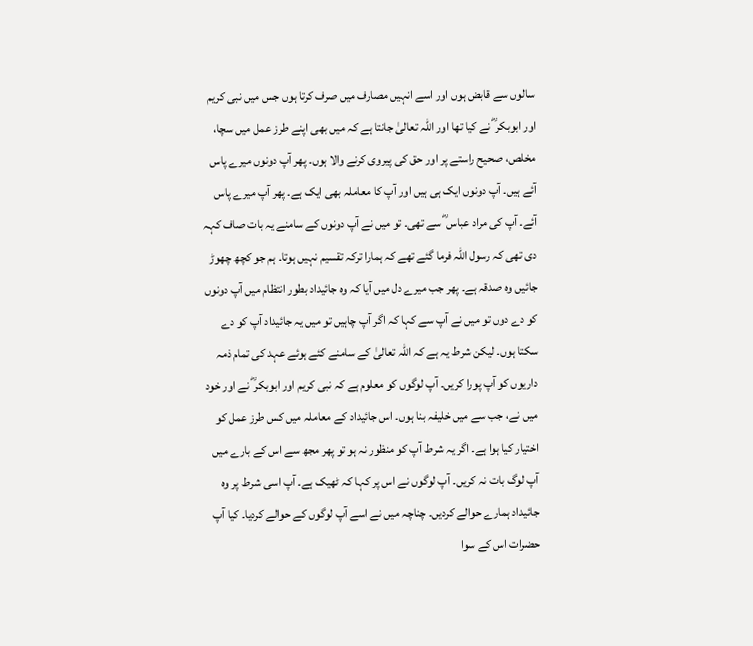سالوں سے قابض ہوں اور اسے انہیں مصارف میں صرف کرتا ہوں جس میں نبی کریم اور ابوبکر ؓ نے کیا تھا اور اللہ تعالیٰ جانتا ہے کہ میں بھی اپنے طرز عمل میں سچا، مخلص، صحیح راستے پر اور حق کی پیروی کرنے والا ہوں۔ پھر آپ دونوں میرے پاس آئے ہیں۔ آپ دونوں ایک ہی ہیں اور آپ کا معاملہ بھی ایک ہے۔ پھر آپ میرے پاس آئے۔ آپ کی مراد عباس ؓ سے تھی۔ تو میں نے آپ دونوں کے سامنے یہ بات صاف کہہ دی تھی کہ رسول اللہ فرما گئے تھے کہ ہمارا ترکہ تقسیم نہیں ہوتا۔ ہم جو کچھ چھوڑ جائیں وہ صدقہ ہے۔ پھر جب میرے دل میں آیا کہ وہ جائیداد بطور انتظام میں آپ دونوں کو دے دوں تو میں نے آپ سے کہا کہ اگر آپ چاہیں تو میں یہ جائیداد آپ کو دے سکتا ہوں۔ لیکن شرط یہ ہے کہ اللہ تعالیٰ کے سامنے کئے ہوئے عہد کی تمام ذمہ داریوں کو آپ پورا کریں۔ آپ لوگوں کو معلوم ہے کہ نبی کریم اور ابوبکر ؓ نے اور خود میں نے، جب سے میں خلیفہ بنا ہوں۔ اس جائیداد کے معاملہ میں کس طرز عمل کو اختیار کیا ہوا ہے۔ اگر یہ شرط آپ کو منظور نہ ہو تو پھر مجھ سے اس کے بارے میں آپ لوگ بات نہ کریں۔ آپ لوگوں نے اس پر کہا کہ ٹھیک ہے۔ آپ اسی شرط پر وہ جائیداد ہمارے حوالے کردیں۔ چناچہ میں نے اسے آپ لوگوں کے حوالے کردیا۔ کیا آپ حضرات اس کے سوا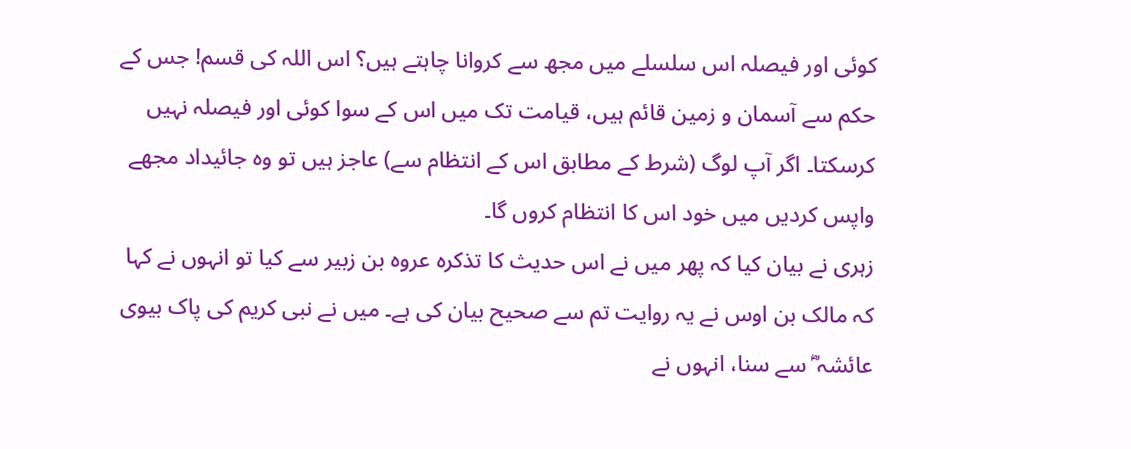کوئی اور فیصلہ اس سلسلے میں مجھ سے کروانا چاہتے ہیں؟ اس اللہ کی قسم! جس کے حکم سے آسمان و زمین قائم ہیں، قیامت تک میں اس کے سوا کوئی اور فیصلہ نہیں کرسکتا۔ اگر آپ لوگ (شرط کے مطابق اس کے انتظام سے) عاجز ہیں تو وہ جائیداد مجھے واپس کردیں میں خود اس کا انتظام کروں گا۔
زہری نے بیان کیا کہ پھر میں نے اس حدیث کا تذکرہ عروہ بن زبیر سے کیا تو انہوں نے کہا کہ مالک بن اوس نے یہ روایت تم سے صحیح بیان کی ہے۔ میں نے نبی کریم کی پاک بیوی عائشہ ؓ سے سنا، انہوں نے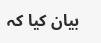بیان کیا کہ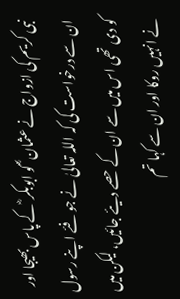نبی کریم کی ازواج نے عثمان ؓ کو ابوبکر ؓ کے پاس بھیجا اور ان سے درخواست کی کہ اللہ تعالیٰ نے جو فئے اپنے رسول کو دی تھی اس میں سے ان کے حصے دیئے جائیں، لیکن میں نے انہیں روکا اور ان سے کہا تم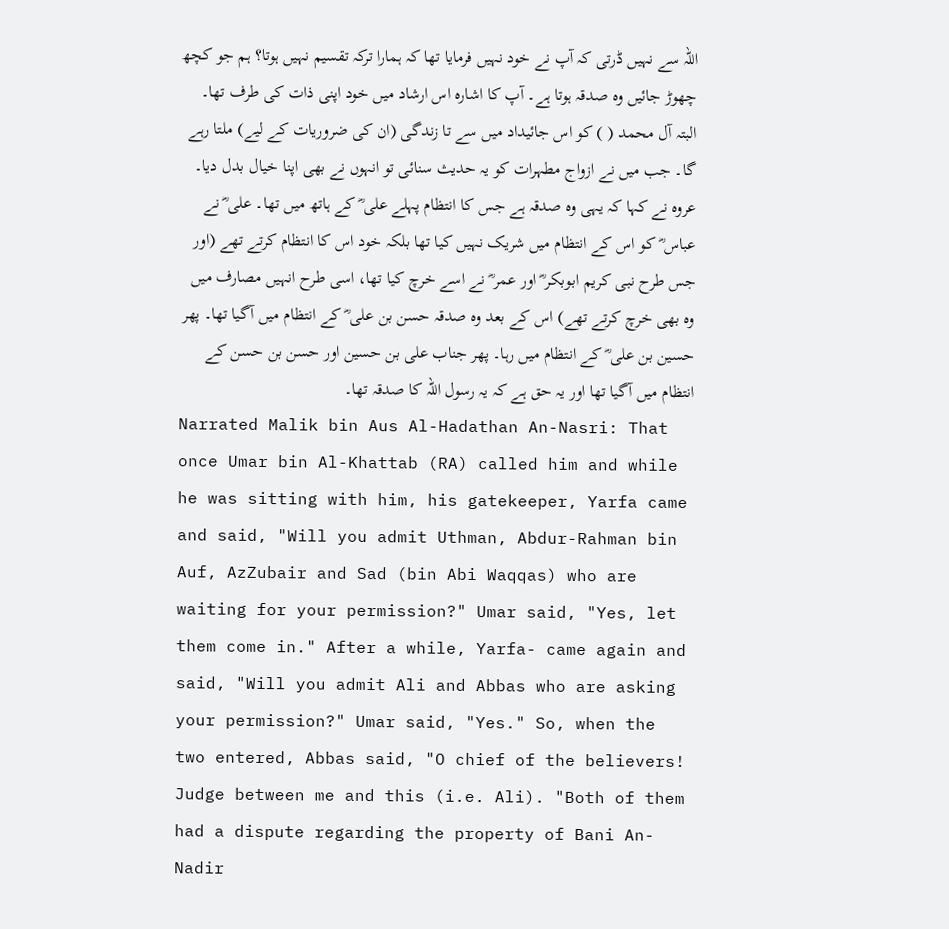اللہ سے نہیں ڈرتی کہ آپ نے خود نہیں فرمایا تھا کہ ہمارا ترکہ تقسیم نہیں ہوتا؟ ہم جو کچھ چھوڑ جائیں وہ صدقہ ہوتا ہے۔ آپ کا اشارہ اس ارشاد میں خود اپنی ذات کی طرف تھا۔ البتہ آل محمد ( ) کو اس جائیداد میں سے تا زندگی (ان کی ضروریات کے لیے) ملتا رہے گا۔ جب میں نے ازواج مطہرات کو یہ حدیث سنائی تو انہوں نے بھی اپنا خیال بدل دیا۔ عروہ نے کہا کہ یہی وہ صدقہ ہے جس کا انتظام پہلے علی ؓ کے ہاتھ میں تھا۔ علی ؓ نے عباس ؓ کو اس کے انتظام میں شریک نہیں کیا تھا بلکہ خود اس کا انتظام کرتے تھے (اور جس طرح نبی کریم ابوبکر ؓ اور عمر ؓ نے اسے خرچ کیا تھا، اسی طرح انہیں مصارف میں وہ بھی خرچ کرتے تھے) اس کے بعد وہ صدقہ حسن بن علی ؓ کے انتظام میں آگیا تھا۔ پھر حسین بن علی ؓ کے انتظام میں رہا۔ پھر جناب علی بن حسین اور حسن بن حسن کے انتظام میں آگیا تھا اور یہ حق ہے کہ یہ رسول اللہ کا صدقہ تھا۔
Narrated Malik bin Aus Al-Hadathan An-Nasri: That once Umar bin Al-Khattab (RA) called him and while he was sitting with him, his gatekeeper, Yarfa came and said, "Will you admit Uthman, Abdur-Rahman bin Auf, AzZubair and Sad (bin Abi Waqqas) who are waiting for your permission?" Umar said, "Yes, let them come in." After a while, Yarfa- came again and said, "Will you admit Ali and Abbas who are asking your permission?" Umar said, "Yes." So, when the two entered, Abbas said, "O chief of the believers! Judge between me and this (i.e. Ali). "Both of them had a dispute regarding the property of Bani An-Nadir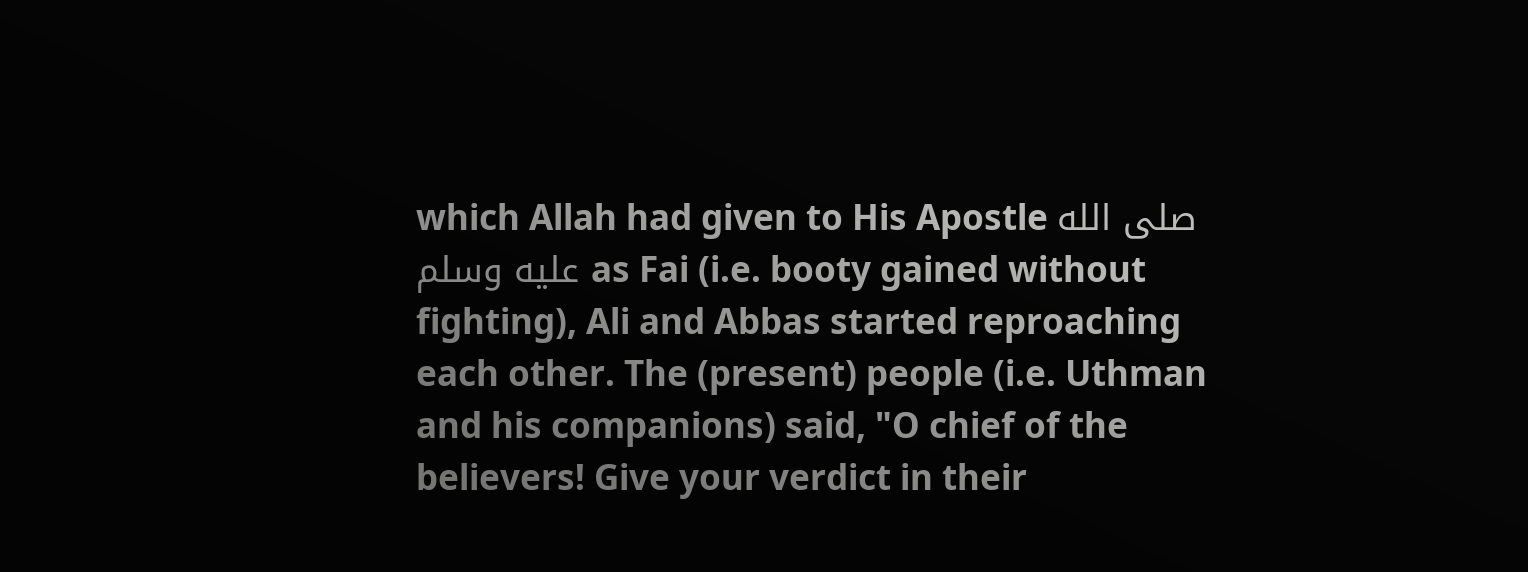which Allah had given to His Apostle صلى الله عليه وسلم as Fai (i.e. booty gained without fighting), Ali and Abbas started reproaching each other. The (present) people (i.e. Uthman and his companions) said, "O chief of the believers! Give your verdict in their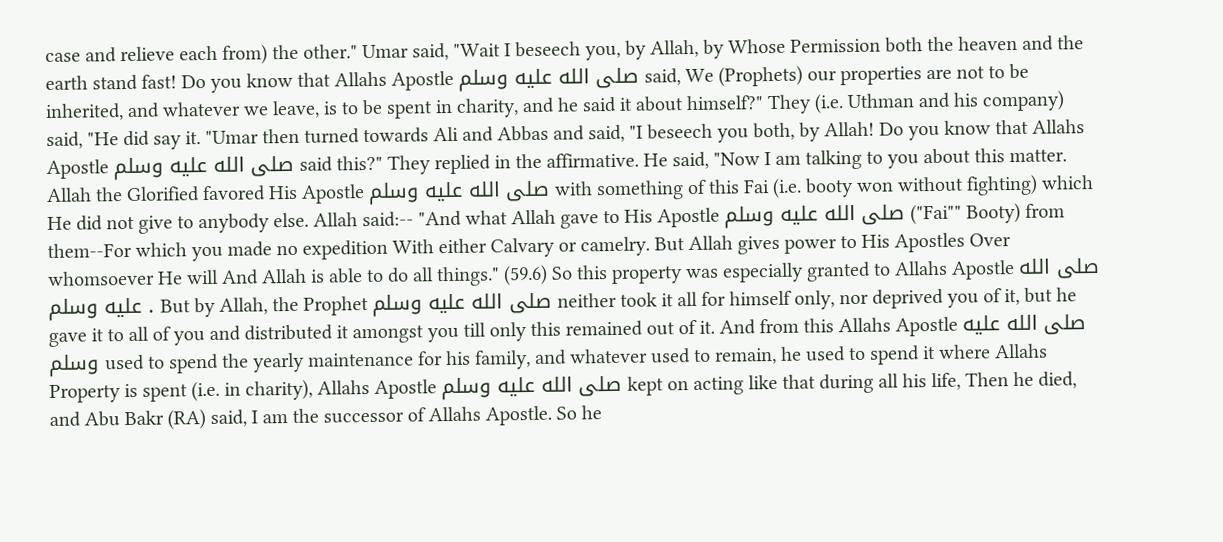case and relieve each from) the other." Umar said, "Wait I beseech you, by Allah, by Whose Permission both the heaven and the earth stand fast! Do you know that Allahs Apostle صلى الله عليه وسلم said, We (Prophets) our properties are not to be inherited, and whatever we leave, is to be spent in charity, and he said it about himself?" They (i.e. Uthman and his company) said, "He did say it. "Umar then turned towards Ali and Abbas and said, "I beseech you both, by Allah! Do you know that Allahs Apostle صلى الله عليه وسلم said this?" They replied in the affirmative. He said, "Now I am talking to you about this matter. Allah the Glorified favored His Apostle صلى الله عليه وسلم with something of this Fai (i.e. booty won without fighting) which He did not give to anybody else. Allah said:-- "And what Allah gave to His Apostle صلى الله عليه وسلم ("Fai"" Booty) from them--For which you made no expedition With either Calvary or camelry. But Allah gives power to His Apostles Over whomsoever He will And Allah is able to do all things." (59.6) So this property was especially granted to Allahs Apostle صلى الله عليه وسلم . But by Allah, the Prophet صلى الله عليه وسلم neither took it all for himself only, nor deprived you of it, but he gave it to all of you and distributed it amongst you till only this remained out of it. And from this Allahs Apostle صلى الله عليه وسلم used to spend the yearly maintenance for his family, and whatever used to remain, he used to spend it where Allahs Property is spent (i.e. in charity), Allahs Apostle صلى الله عليه وسلم kept on acting like that during all his life, Then he died, and Abu Bakr (RA) said, I am the successor of Allahs Apostle. So he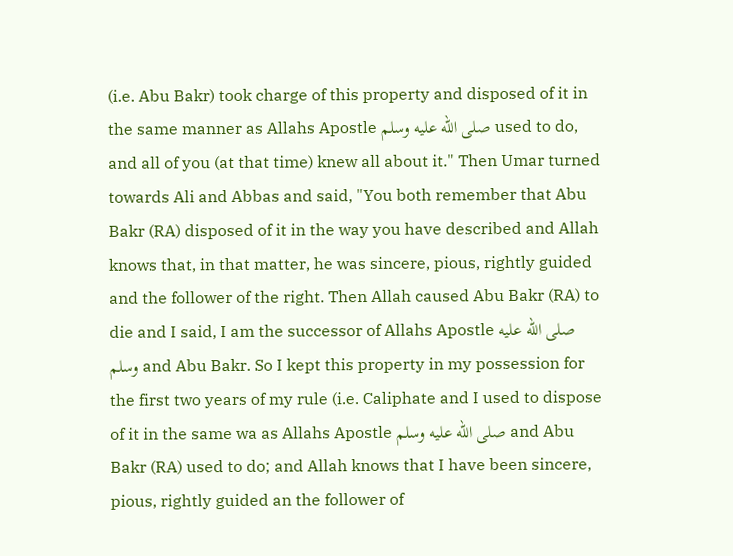(i.e. Abu Bakr) took charge of this property and disposed of it in the same manner as Allahs Apostle صلى الله عليه وسلم used to do, and all of you (at that time) knew all about it." Then Umar turned towards Ali and Abbas and said, "You both remember that Abu Bakr (RA) disposed of it in the way you have described and Allah knows that, in that matter, he was sincere, pious, rightly guided and the follower of the right. Then Allah caused Abu Bakr (RA) to die and I said, I am the successor of Allahs Apostle صلى الله عليه وسلم and Abu Bakr. So I kept this property in my possession for the first two years of my rule (i.e. Caliphate and I used to dispose of it in the same wa as Allahs Apostle صلى الله عليه وسلم and Abu Bakr (RA) used to do; and Allah knows that I have been sincere, pious, rightly guided an the follower of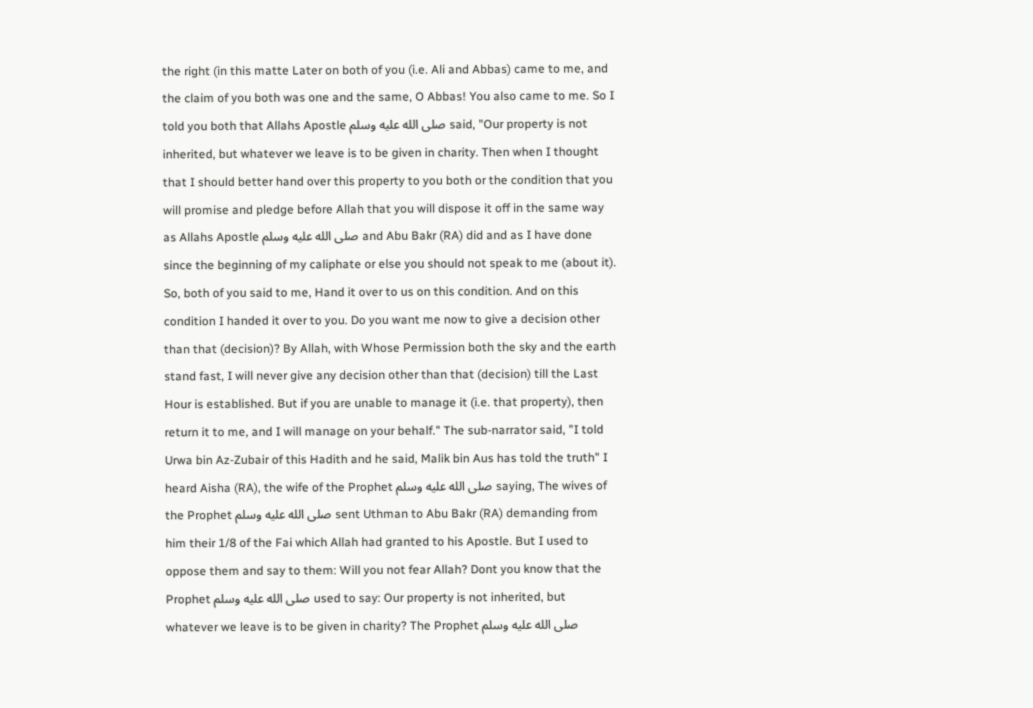the right (in this matte Later on both of you (i.e. Ali and Abbas) came to me, and the claim of you both was one and the same, O Abbas! You also came to me. So I told you both that Allahs Apostle صلى الله عليه وسلم said, "Our property is not inherited, but whatever we leave is to be given in charity. Then when I thought that I should better hand over this property to you both or the condition that you will promise and pledge before Allah that you will dispose it off in the same way as Allahs Apostle صلى الله عليه وسلم and Abu Bakr (RA) did and as I have done since the beginning of my caliphate or else you should not speak to me (about it). So, both of you said to me, Hand it over to us on this condition. And on this condition I handed it over to you. Do you want me now to give a decision other than that (decision)? By Allah, with Whose Permission both the sky and the earth stand fast, I will never give any decision other than that (decision) till the Last Hour is established. But if you are unable to manage it (i.e. that property), then return it to me, and I will manage on your behalf." The sub-narrator said, "I told Urwa bin Az-Zubair of this Hadith and he said, Malik bin Aus has told the truth" I heard Aisha (RA), the wife of the Prophet صلى الله عليه وسلم saying, The wives of the Prophet صلى الله عليه وسلم sent Uthman to Abu Bakr (RA) demanding from him their 1/8 of the Fai which Allah had granted to his Apostle. But I used to oppose them and say to them: Will you not fear Allah? Dont you know that the Prophet صلى الله عليه وسلم used to say: Our property is not inherited, but whatever we leave is to be given in charity? The Prophet صلى الله عليه وسلم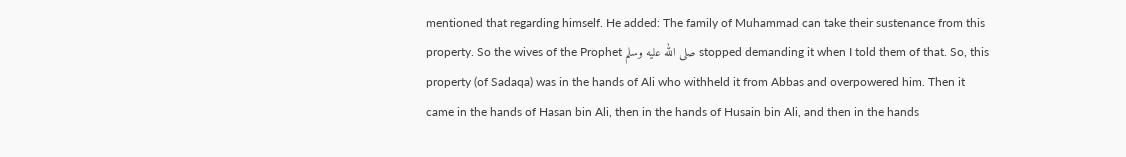mentioned that regarding himself. He added: The family of Muhammad can take their sustenance from this property. So the wives of the Prophet صلى الله عليه وسلم stopped demanding it when I told them of that. So, this property (of Sadaqa) was in the hands of Ali who withheld it from Abbas and overpowered him. Then it came in the hands of Hasan bin Ali, then in the hands of Husain bin Ali, and then in the hands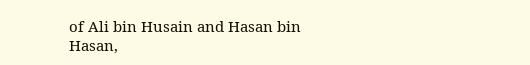of Ali bin Husain and Hasan bin Hasan,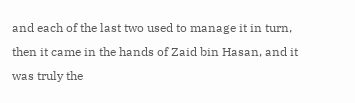and each of the last two used to manage it in turn, then it came in the hands of Zaid bin Hasan, and it was truly the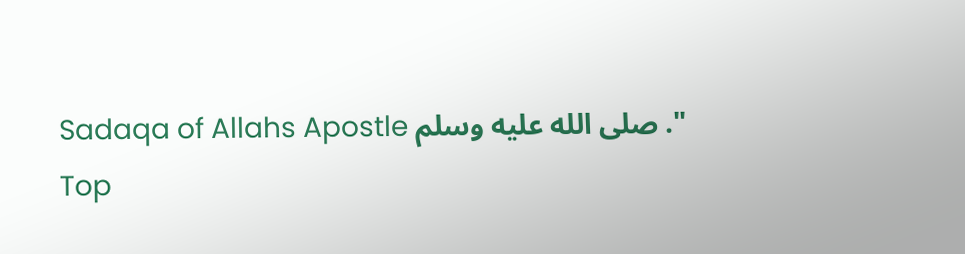Sadaqa of Allahs Apostle صلى الله عليه وسلم ."
Top